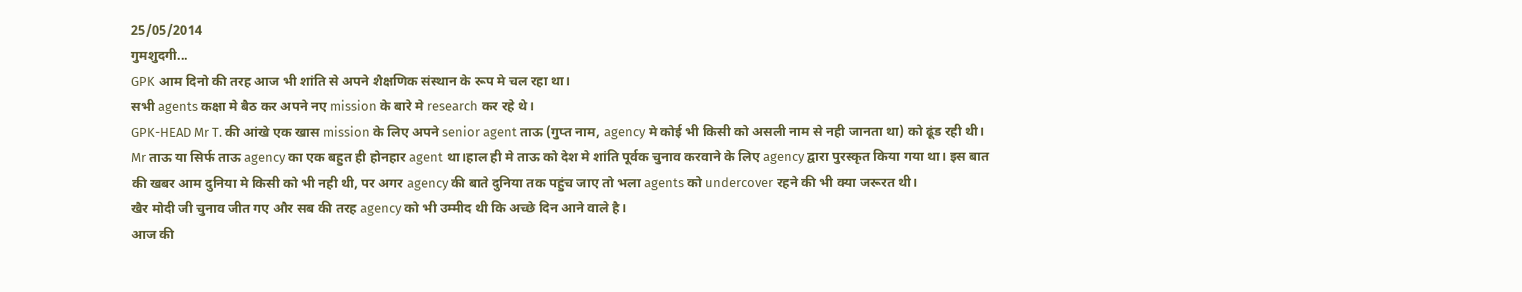25/05/2014
गुमशुदगी...
GPK आम दिनो की तरह आज भी शांति से अपने शैक्षणिक संस्थान के रूप मे चल रहा था।
सभी agents कक्षा मे बैठ कर अपने नए mission के बारे मे research कर रहे थे।
GPK-HEAD Mr T. की आंखे एक खास mission के लिए अपने senior agent ताऊ (गुप्त नाम, agency मे कोई भी किसी को असली नाम से नही जानता था) को ढूंड रही थी।
Mr ताऊ या सिर्फ ताऊ agency का एक बहुत ही होनहार agent था।हाल ही मे ताऊ को देश मे शांति पूर्वक चुनाव करवाने के लिए agency द्वारा पुरस्कृत किया गया था। इस बात की खबर आम दुनिया मे किसी को भी नही थी, पर अगर agency की बाते दुनिया तक पहुंच जाए तो भला agents को undercover रहने की भी क्या जरूरत थी।
खैर मोदी जी चुनाव जीत गए और सब की तरह agency को भी उम्मीद थी कि अच्छे दिन आने वाले है।
आज की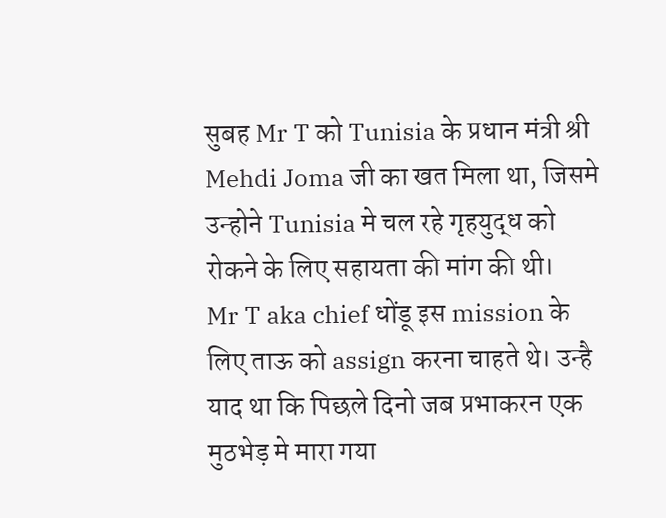सुबह Mr T को Tunisia के प्रधान मंत्री श्री Mehdi Joma जी का खत मिला था, जिसमे उन्होने Tunisia मे चल रहे गृहयुद्ध को रोकने के लिए सहायता की मांग की थी।
Mr T aka chief धोंडू इस mission के लिए ताऊ को assign करना चाहते थे। उन्है याद था कि पिछले दिनो जब प्रभाकरन एक मुठभेड़ मे मारा गया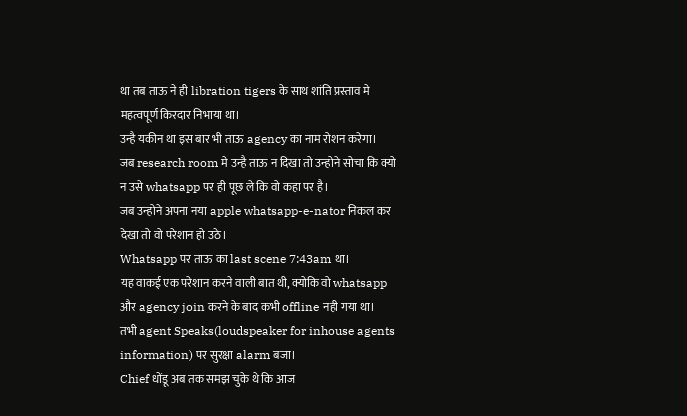था तब ताऊ ने ही libration tigers के साथ शांति प्रस्ताव मे महत्वपूर्ण किरदार निभाया था।
उन्है यकीन था इस बार भी ताऊ agency का नाम रोशन करेगा।
जब research room मे उन्है ताऊ न दिखा तो उन्होने सोचा कि क्यो न उसे whatsapp पर ही पूछ ले कि वो कहा पर है।
जब उन्होने अपना नया apple whatsapp-e-nator निकल कर देखा तो वो परेशान हो उठे।
Whatsapp पर ताऊ का last scene 7:43am था।
यह वाकई एक परेशान करने वाली बात थी, क्योकि वो whatsapp और agency join करने के बाद कभी offline नही गया था।
तभी agent Speaks(loudspeaker for inhouse agents information) पर सुरक्षा alarm बजा।
Chief धोंडू अब तक समझ चुके थे कि आज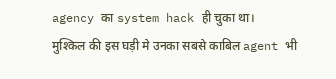agency का system hack ही चुका था।
मुश्किल की इस घड़ी मे उनका सबसे काबिल agent भी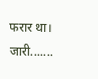फरार था।
जारी.......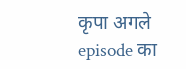कृपा अगले episode का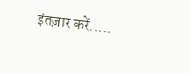इंतज़ार करें.....